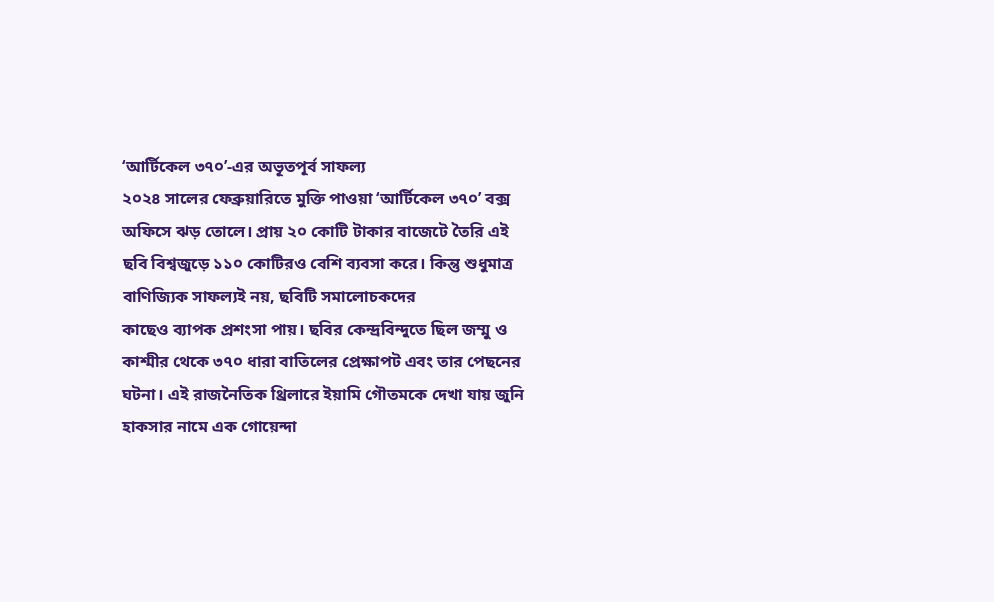‘আর্টিকেল ৩৭০’-এর অভূতপূর্ব সাফল্য
২০২৪ সালের ফেব্রুয়ারিতে মুক্তি পাওয়া ‘আর্টিকেল ৩৭০’ বক্স অফিসে ঝড় তোলে। প্রায় ২০ কোটি টাকার বাজেটে তৈরি এই ছবি বিশ্বজুড়ে ১১০ কোটিরও বেশি ব্যবসা করে। কিন্তু শুধুমাত্র বাণিজ্যিক সাফল্যই নয়, ছবিটি সমালোচকদের
কাছেও ব্যাপক প্রশংসা পায়। ছবির কেন্দ্রবিন্দুতে ছিল জম্মু ও কাশ্মীর থেকে ৩৭০ ধারা বাতিলের প্রেক্ষাপট এবং তার পেছনের ঘটনা। এই রাজনৈতিক থ্রিলারে ইয়ামি গৌতমকে দেখা যায় জুনি হাকসার নামে এক গোয়েন্দা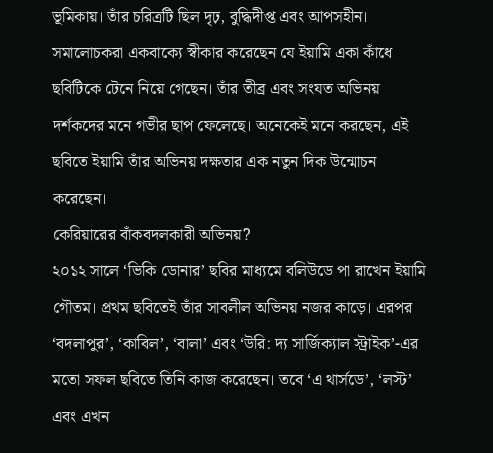ভূমিকায়। তাঁর চরিত্রটি ছিল দৃঢ়, বুদ্ধিদীপ্ত এবং আপসহীন। সমালোচকরা একবাক্যে স্বীকার করেছেন যে ইয়ামি একা কাঁধে ছবিটিকে টেনে নিয়ে গেছেন। তাঁর তীব্র এবং সংযত অভিনয় দর্শকদের মনে গভীর ছাপ ফেলেছে। অনেকেই মনে করছেন, এই ছবিতে ইয়ামি তাঁর অভিনয় দক্ষতার এক নতুন দিক উন্মোচন করেছেন।
কেরিয়ারের বাঁকবদলকারী অভিনয়?
২০১২ সালে ‘ভিকি ডোনার’ ছবির মাধ্যমে বলিউডে পা রাখেন ইয়ামি গৌতম। প্রথম ছবিতেই তাঁর সাবলীল অভিনয় নজর কাড়ে। এরপর ‘বদলাপুর’, ‘কাবিল’, ‘বালা’ এবং ‘উরি: দ্য সার্জিক্যাল স্ট্রাইক’-এর মতো সফল ছবিতে তিনি কাজ করেছেন। তবে ‘এ থার্সডে’, ‘লস্ট’ এবং এখন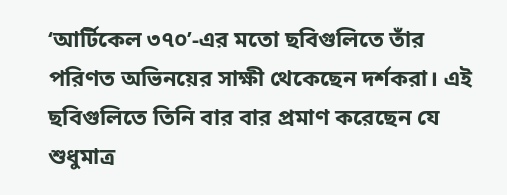‘আর্টিকেল ৩৭০’-এর মতো ছবিগুলিতে তাঁর পরিণত অভিনয়ের সাক্ষী থেকেছেন দর্শকরা। এই ছবিগুলিতে তিনি বার বার প্রমাণ করেছেন যে শুধুমাত্র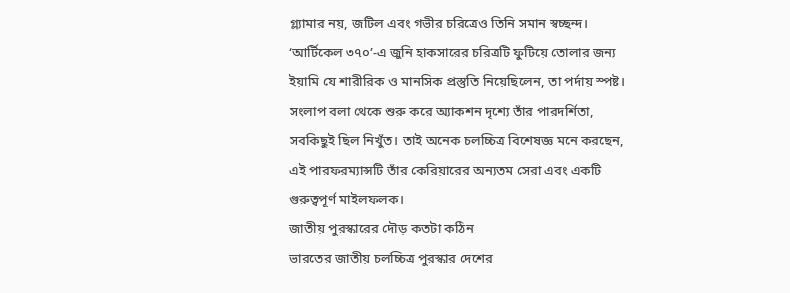গ্ল্যামার নয়, জটিল এবং গভীর চরিত্রেও তিনি সমান স্বচ্ছন্দ। ‘আর্টিকেল ৩৭০’-এ জুনি হাকসারের চরিত্রটি ফুটিয়ে তোলার জন্য ইয়ামি যে শারীরিক ও মানসিক প্রস্তুতি নিয়েছিলেন, তা পর্দায় স্পষ্ট। সংলাপ বলা থেকে শুরু করে অ্যাকশন দৃশ্যে তাঁর পারদর্শিতা, সবকিছুই ছিল নিখুঁত। তাই অনেক চলচ্চিত্র বিশেষজ্ঞ মনে করছেন, এই পারফরম্যান্সটি তাঁর কেরিয়ারের অন্যতম সেরা এবং একটি গুরুত্বপূর্ণ মাইলফলক।
জাতীয় পুরস্কারের দৌড় কতটা কঠিন
ভারতের জাতীয় চলচ্চিত্র পুরস্কার দেশের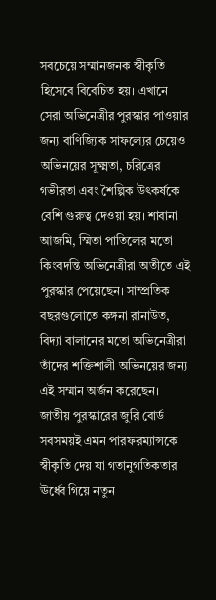সবচেয়ে সম্মানজনক স্বীকৃতি হিসেবে বিবেচিত হয়। এখানে সেরা অভিনেত্রীর পুরস্কার পাওয়ার জন্য বাণিজ্যিক সাফল্যের চেয়েও অভিনয়ের সূক্ষ্মতা, চরিত্রের গভীরতা এবং শৈল্পিক উৎকর্ষকে বেশি গুরুত্ব দেওয়া হয়। শাবানা আজমি, স্মিতা পাতিলের মতো কিংবদন্তি অভিনেত্রীরা অতীতে এই পুরস্কার পেয়েছেন। সাম্প্রতিক বছরগুলোতে কঙ্গনা রানাউত, বিদ্যা বালানের মতো অভিনেত্রীরা তাঁদের শক্তিশালী অভিনয়ের জন্য এই সম্মান অর্জন করেছেন। জাতীয় পুরস্কারের জুরি বোর্ড সবসময়ই এমন পারফরম্যান্সকে স্বীকৃতি দেয় যা গতানুগতিকতার ঊর্ধ্বে গিয়ে নতুন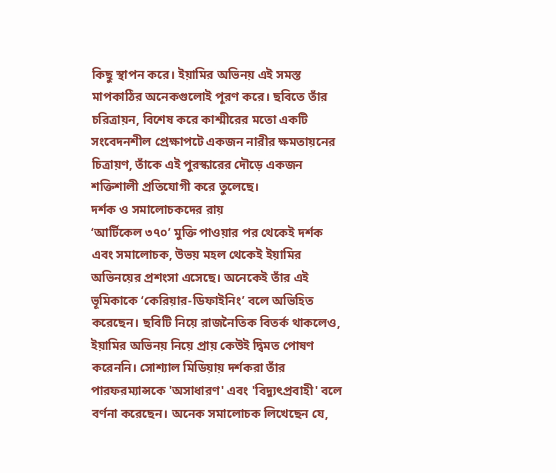কিছু স্থাপন করে। ইয়ামির অভিনয় এই সমস্ত মাপকাঠির অনেকগুলোই পূরণ করে। ছবিতে তাঁর চরিত্রায়ন, বিশেষ করে কাশ্মীরের মতো একটি সংবেদনশীল প্রেক্ষাপটে একজন নারীর ক্ষমতায়নের চিত্রায়ণ, তাঁকে এই পুরস্কারের দৌড়ে একজন শক্তিশালী প্রতিযোগী করে তুলেছে।
দর্শক ও সমালোচকদের রায়
‘আর্টিকেল ৩৭০’ মুক্তি পাওয়ার পর থেকেই দর্শক এবং সমালোচক, উভয় মহল থেকেই ইয়ামির অভিনয়ের প্রশংসা এসেছে। অনেকেই তাঁর এই ভূমিকাকে ‘কেরিয়ার-ডিফাইনিং’ বলে অভিহিত করেছেন। ছবিটি নিয়ে রাজনৈতিক বিতর্ক থাকলেও, ইয়ামির অভিনয় নিয়ে প্রায় কেউই দ্বিমত পোষণ করেননি। সোশ্যাল মিডিয়ায় দর্শকরা তাঁর পারফরম্যান্সকে 'অসাধারণ' এবং 'বিদ্যুৎপ্রবাহী' বলে বর্ণনা করেছেন। অনেক সমালোচক লিখেছেন যে,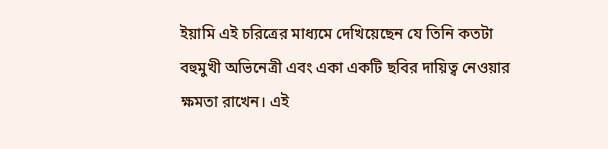ইয়ামি এই চরিত্রের মাধ্যমে দেখিয়েছেন যে তিনি কতটা বহুমুখী অভিনেত্রী এবং একা একটি ছবির দায়িত্ব নেওয়ার ক্ষমতা রাখেন। এই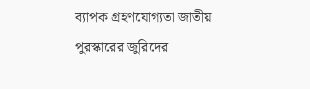ব্যাপক গ্রহণযোগ্যতা জাতীয় পুরস্কারের জুরিদের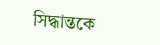সিদ্ধান্তকে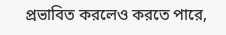প্রভাবিত করলেও করতে পারে,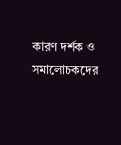কারণ দর্শক ও সমালোচকদের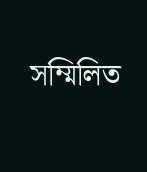সম্মিলিত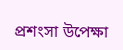প্রশংসা উপেক্ষা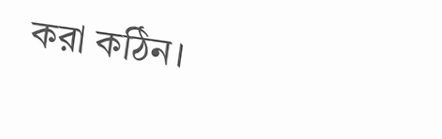করা কঠিন।